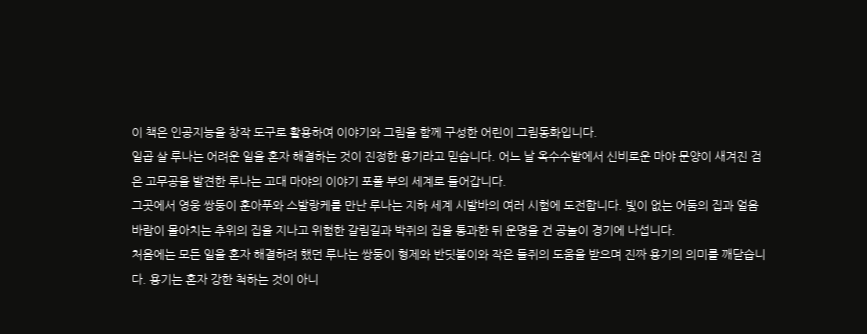이 책은 인공지능을 창작 도구로 활용하여 이야기와 그림을 함께 구성한 어린이 그림동화입니다.
일곱 살 루나는 어려운 일을 혼자 해결하는 것이 진정한 용기라고 믿습니다. 어느 날 옥수수밭에서 신비로운 마야 문양이 새겨진 검은 고무공을 발견한 루나는 고대 마야의 이야기 포폴 부의 세계로 들어갑니다.
그곳에서 영웅 쌍둥이 훈아푸와 스발랑케를 만난 루나는 지하 세계 시발바의 여러 시험에 도전합니다. 빛이 없는 어둠의 집과 얼음바람이 몰아치는 추위의 집을 지나고 위험한 갈림길과 박쥐의 집을 통과한 뒤 운명을 건 공놀이 경기에 나섭니다.
처음에는 모든 일을 혼자 해결하려 했던 루나는 쌍둥이 형제와 반딧불이와 작은 들쥐의 도움을 받으며 진짜 용기의 의미를 깨닫습니다. 용기는 혼자 강한 척하는 것이 아니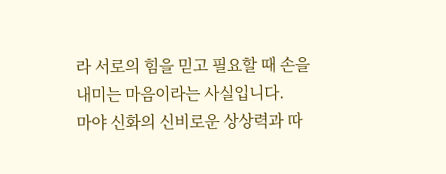라 서로의 힘을 믿고 필요할 때 손을 내미는 마음이라는 사실입니다.
마야 신화의 신비로운 상상력과 따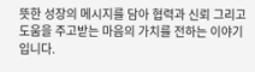뜻한 성장의 메시지를 담아 협력과 신뢰 그리고 도움을 주고받는 마음의 가치를 전하는 이야기입니다.